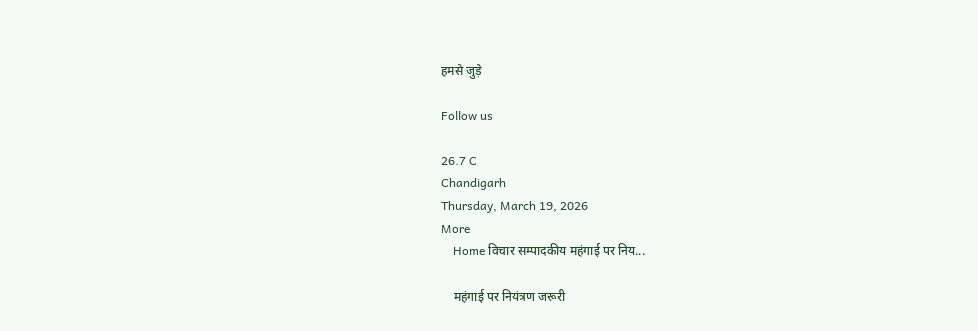हमसे जुड़े

Follow us

26.7 C
Chandigarh
Thursday, March 19, 2026
More
    Home विचार सम्पादकीय महंगाई पर निय...

    महंगाई पर नियंत्रण जरूरी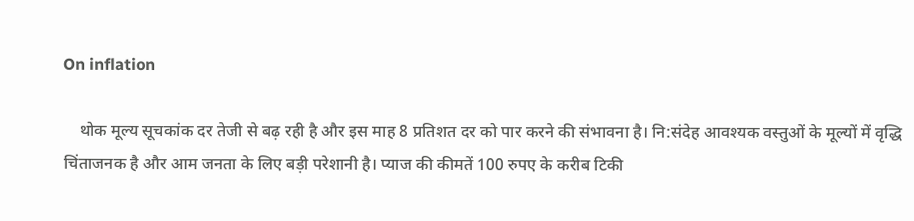On inflation

    थोक मूल्य सूचकांक दर तेजी से बढ़ रही है और इस माह 8 प्रतिशत दर को पार करने की संभावना है। नि:संदेह आवश्यक वस्तुओं के मूल्यों में वृद्धि चिंताजनक है और आम जनता के लिए बड़ी परेशानी है। प्याज की कीमतें 100 रुपए के करीब टिकी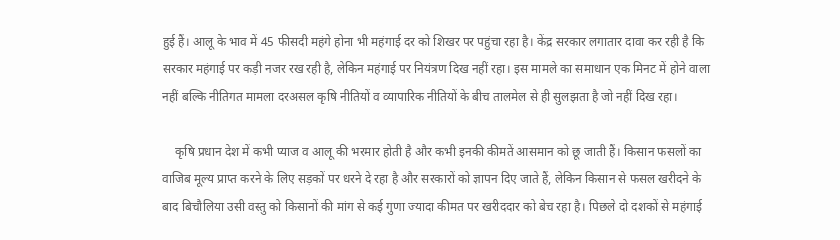हुई हैं। आलू के भाव में 45 फीसदी महंगे होना भी महंगाई दर को शिखर पर पहुंचा रहा है। केंद्र सरकार लगातार दावा कर रही है कि सरकार महंगाई पर कड़ी नजर रख रही है, लेकिन महंगाई पर नियंत्रण दिख नहीं रहा। इस मामले का समाधान एक मिनट में होने वाला नहीं बल्कि नीतिगत मामला दरअसल कृषि नीतियों व व्यापारिक नीतियों के बीच तालमेल से ही सुलझता है जो नहीं दिख रहा।

    कृषि प्रधान देश में कभी प्याज व आलू की भरमार होती है और कभी इनकी कीमतें आसमान को छू जाती हैं। किसान फसलों का वाजिब मूल्य प्राप्त करने के लिए सड़कों पर धरने दे रहा है और सरकारों को ज्ञापन दिए जाते हैं, लेकिन किसान से फसल खरीदने के बाद बिचौलिया उसी वस्तु को किसानों की मांग से कई गुणा ज्यादा कीमत पर खरीददार को बेच रहा है। पिछले दो दशकों से महंगाई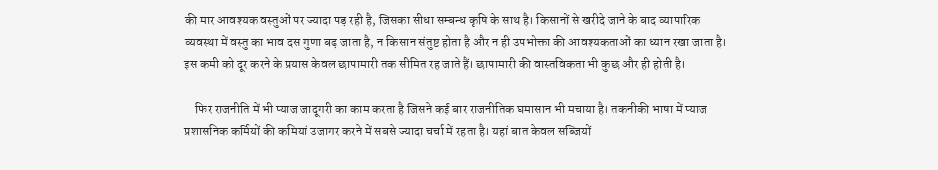की मार आवश्यक वस्तुओं पर ज्यादा पड़ रही है, जिसका सीधा सम्बन्ध कृषि के साथ है। किसानों से खरीदे जाने के बाद व्यापारिक व्यवस्था में वस्तु का भाव दस गुणा बढ़ जाता है, न किसान संतुष्ट होता है और न ही उपभोक्ता की आवश्यकताओं का ध्यान रखा जाता है। इस कमी को दूर करने के प्रयास केवल छापामारी तक सीमित रह जाते हैं। छापामारी की वास्तविकता भी कुछ और ही होती है।

    फिर राजनीति में भी प्याज जादूगरी का काम करता है जिसने कई बार राजनीतिक घमासान भी मचाया है। तकनीकी भाषा में प्याज प्रशासनिक कर्मियों की कमियां उजागर करने में सबसे ज्यादा चर्चा में रहता है। यहां बात केवल सब्जियों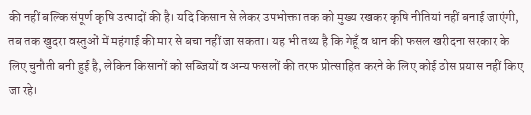की नहीं बल्कि संपूर्ण कृषि उत्पादों की है। यदि किसान से लेकर उपभोक्ता तक को मुख्य रखकर कृषि नीतियां नहीं बनाई जाएंगी, तब तक खुदरा वस्तुओं में महंगाई की मार से बचा नहीं जा सकता। यह भी तथ्य है कि गेहूँ व धान की फसल खरीदना सरकार के लिए चुनौती बनी हुई है, लेकिन किसानों को सब्जियों व अन्य फसलों की तरफ प्रोत्साहित करने के लिए कोई ठोस प्रयास नहीं किए जा रहे।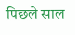पिछले साल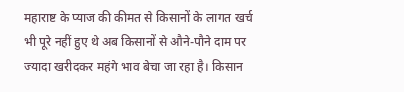महाराष्ट के प्याज की कीमत से किसानों के लागत खर्च भी पूरे नहीं हुए थे अब किसानों से औने-पौने दाम पर ज्यादा खरीदकर महंगे भाव बेचा जा रहा है। किसान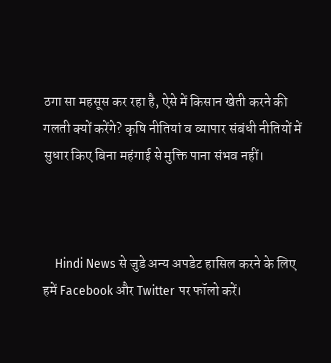ठगा सा महसूस कर रहा है, ऐसे में किसान खेती करने की गलती क्यों करेंगे? कृषि नीतियां व व्यापार संबंधी नीतियों में सुधार किए बिना महंगाई से मुक्ति पाना संभव नहीं।



    Hindi News से जुडे अन्य अपडेट हासिल करने के लिए हमें Facebook और Twitter पर फॉलो करें।